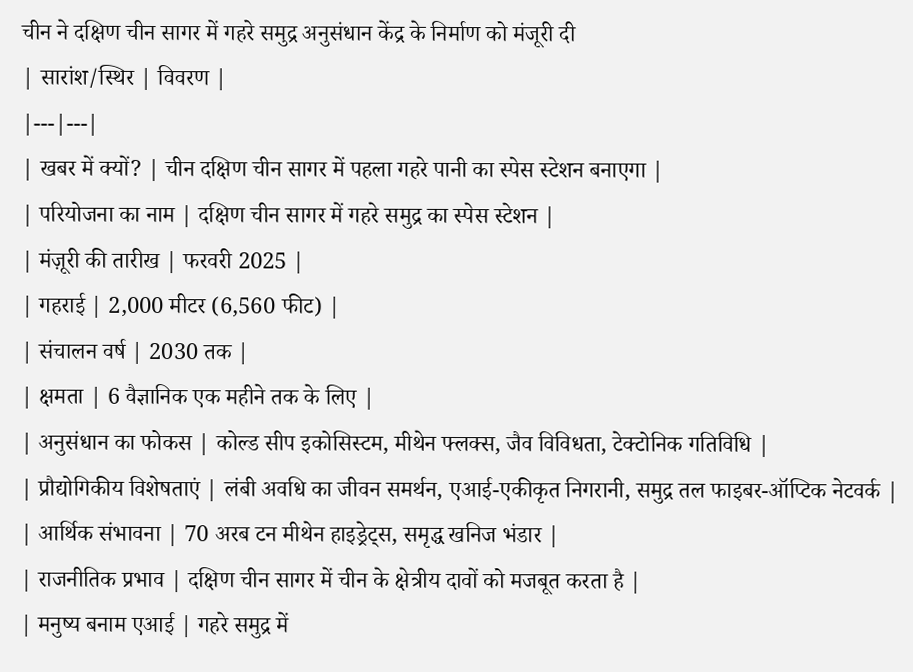चीन ने दक्षिण चीन सागर में गहरे समुद्र अनुसंधान केंद्र के निर्माण को मंजूरी दी
| सारांश/स्थिर | विवरण |
|---|---|
| खबर में क्यों? | चीन दक्षिण चीन सागर में पहला गहरे पानी का स्पेस स्टेशन बनाएगा |
| परियोजना का नाम | दक्षिण चीन सागर में गहरे समुद्र का स्पेस स्टेशन |
| मंज़ूरी की तारीख | फरवरी 2025 |
| गहराई | 2,000 मीटर (6,560 फीट) |
| संचालन वर्ष | 2030 तक |
| क्षमता | 6 वैज्ञानिक एक महीने तक के लिए |
| अनुसंधान का फोकस | कोल्ड सीप इकोसिस्टम, मीथेन फ्लक्स, जैव विविधता, टेक्टोनिक गतिविधि |
| प्रौद्योगिकीय विशेषताएं | लंबी अवधि का जीवन समर्थन, एआई-एकीकृत निगरानी, समुद्र तल फाइबर-ऑप्टिक नेटवर्क |
| आर्थिक संभावना | 70 अरब टन मीथेन हाइड्रेट्स, समृद्ध खनिज भंडार |
| राजनीतिक प्रभाव | दक्षिण चीन सागर में चीन के क्षेत्रीय दावों को मजबूत करता है |
| मनुष्य बनाम एआई | गहरे समुद्र में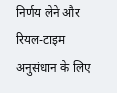निर्णय लेने और रियल-टाइम अनुसंधान के लिए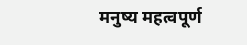मनुष्य महत्वपूर्ण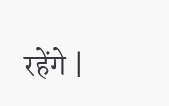रहेंगे |